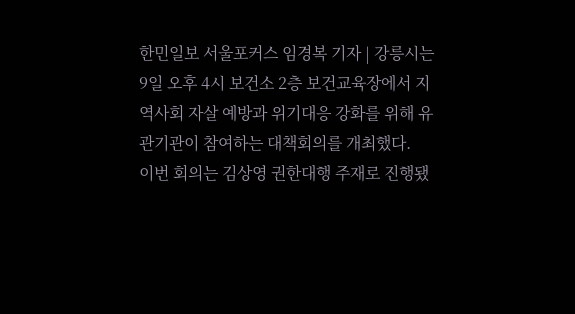한민일보 서울포커스 임경복 기자 | 강릉시는 9일 오후 4시 보건소 2층 보건교육장에서 지역사회 자살 예방과 위기대응 강화를 위해 유관기관이 참여하는 대책회의를 개최했다.
이번 회의는 김상영 권한대행 주재로 진행됐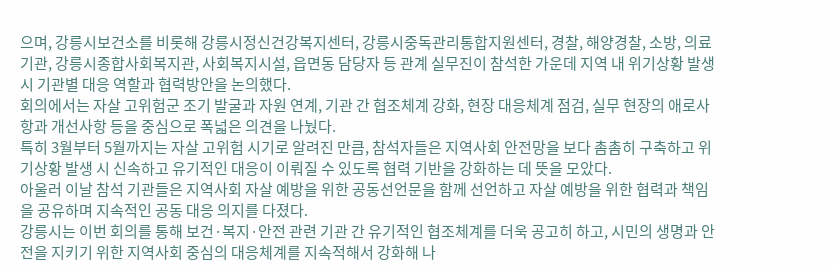으며, 강릉시보건소를 비롯해 강릉시정신건강복지센터, 강릉시중독관리통합지원센터, 경찰, 해양경찰, 소방, 의료기관, 강릉시종합사회복지관, 사회복지시설, 읍면동 담당자 등 관계 실무진이 참석한 가운데 지역 내 위기상황 발생 시 기관별 대응 역할과 협력방안을 논의했다.
회의에서는 자살 고위험군 조기 발굴과 자원 연계, 기관 간 협조체계 강화, 현장 대응체계 점검, 실무 현장의 애로사항과 개선사항 등을 중심으로 폭넓은 의견을 나눴다.
특히 3월부터 5월까지는 자살 고위험 시기로 알려진 만큼, 참석자들은 지역사회 안전망을 보다 촘촘히 구축하고 위기상황 발생 시 신속하고 유기적인 대응이 이뤄질 수 있도록 협력 기반을 강화하는 데 뜻을 모았다.
아울러 이날 참석 기관들은 지역사회 자살 예방을 위한 공동선언문을 함께 선언하고 자살 예방을 위한 협력과 책임을 공유하며 지속적인 공동 대응 의지를 다졌다.
강릉시는 이번 회의를 통해 보건·복지·안전 관련 기관 간 유기적인 협조체계를 더욱 공고히 하고, 시민의 생명과 안전을 지키기 위한 지역사회 중심의 대응체계를 지속적해서 강화해 나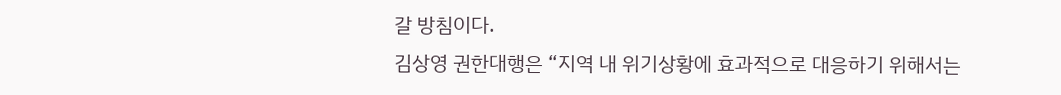갈 방침이다.
김상영 권한대행은 “지역 내 위기상황에 효과적으로 대응하기 위해서는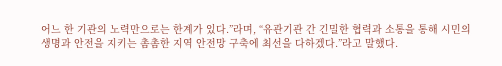어느 한 기관의 노력만으로는 한계가 있다.”라며, “유관기관 간 긴밀한 협력과 소통을 통해 시민의 생명과 안전을 지키는 촘촘한 지역 안전망 구축에 최선을 다하겠다.”라고 말했다.